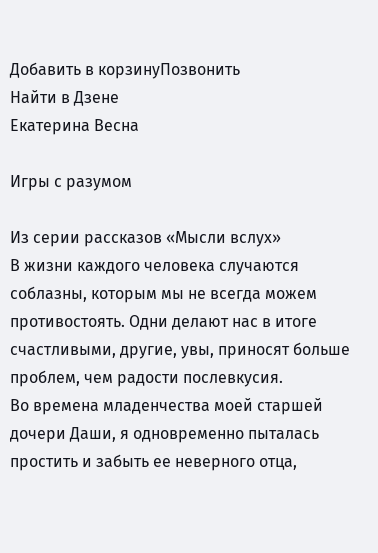Добавить в корзинуПозвонить
Найти в Дзене
Екатерина Весна

Игры с разумом

Из серии рассказов «Мысли вслух»
В жизни каждого человека случаются соблазны, которым мы не всегда можем противостоять. Одни делают нас в итоге счастливыми, другие, увы, приносят больше проблем, чем радости послевкусия.
Во времена младенчества моей старшей дочери Даши, я одновременно пыталась простить и забыть ее неверного отца,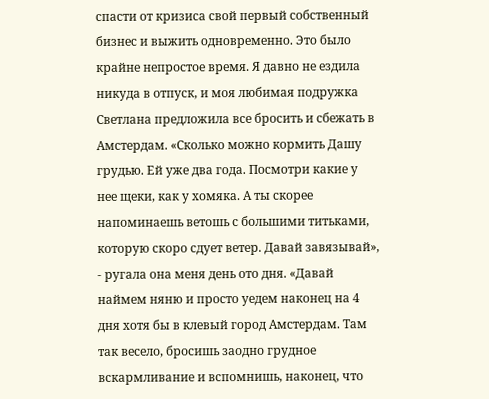спасти от кризиса свой первый собственный бизнес и выжить одновременно. Это было крайне непростое время. Я давно не ездила никуда в отпуск, и моя любимая подружка Светлана предложила все бросить и сбежать в Амстердам. «Сколько можно кормить Дашу грудью. Ей уже два года. Посмотри какие у нее щеки, как у хомяка. А ты скорее напоминаешь ветошь с большими титьками, которую скоро сдует ветер. Давай завязывай», - ругала она меня день ото дня. «Давай наймем няню и просто уедем наконец на 4 дня хотя бы в клевый город Амстердам. Там так весело, бросишь заодно грудное вскармливание и вспомнишь, наконец, что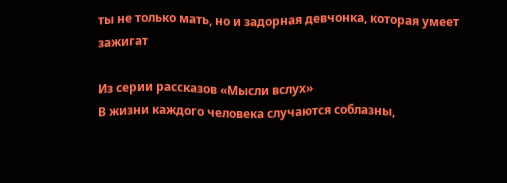ты не только мать, но и задорная девчонка, которая умеет зажигат

Из серии рассказов «Мысли вслух»
В жизни каждого человека случаются соблазны,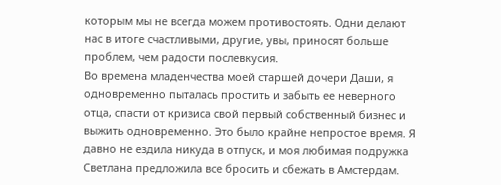которым мы не всегда можем противостоять. Одни делают нас в итоге счастливыми, другие, увы, приносят больше проблем, чем радости послевкусия.
Во времена младенчества моей старшей дочери Даши, я одновременно пыталась простить и забыть ее неверного отца, спасти от кризиса свой первый собственный бизнес и выжить одновременно. Это было крайне непростое время. Я давно не ездила никуда в отпуск, и моя любимая подружка Светлана предложила все бросить и сбежать в Амстердам.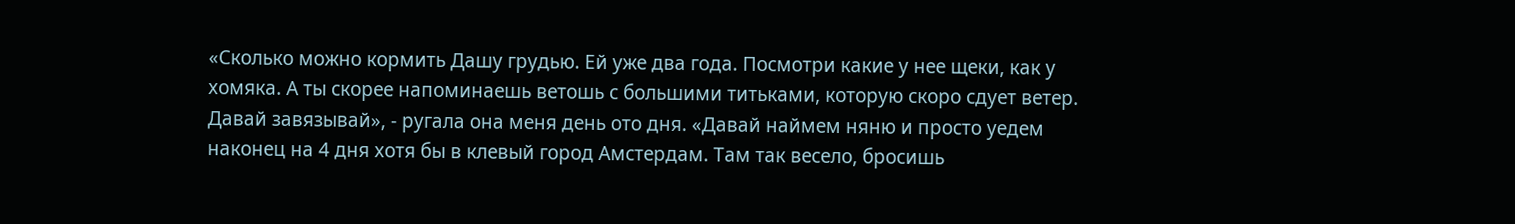«Сколько можно кормить Дашу грудью. Ей уже два года. Посмотри какие у нее щеки, как у хомяка. А ты скорее напоминаешь ветошь с большими титьками, которую скоро сдует ветер. Давай завязывай», - ругала она меня день ото дня. «Давай наймем няню и просто уедем наконец на 4 дня хотя бы в клевый город Амстердам. Там так весело, бросишь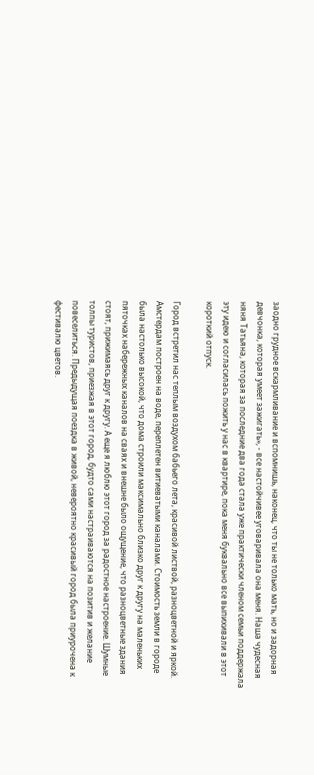заодно грудное вскармливание и вспомнишь, наконец, что ты не только мать, но и задорная девчонка, которая умеет зажигать», - все настойчивее уговаривала она меня. Наша чудесная няня Татьяна, которая за последние два года стала уже практически членом семьи поддержала эту идею и согласилась пожить у нас в квартире, пока меня буквально все выпихивали в этот короткий отпуск.

Город встретил нас теплым воздухом бабьего лета, красивой листвой, разноцветной и яркой. Амстердам построен на воде, переплетен витиеватыми каналами. Стоимость земли в городе была настолько высокой, что дома строили максимально близко друг к другу на маленьких пяточках набережных каналов на сваях и внешне было ощущение, что разноцветные здания стоят, прижимаясь друг к другу. А еще я люблю этот город за радостное настроение. Шумные толпы туристов, приезжая в этот город, будто сами настраиваются на позитив и желание повеселиться. Предыдущая поездка в живой, невероятно красивый город была приурочена к фестивалю цветов.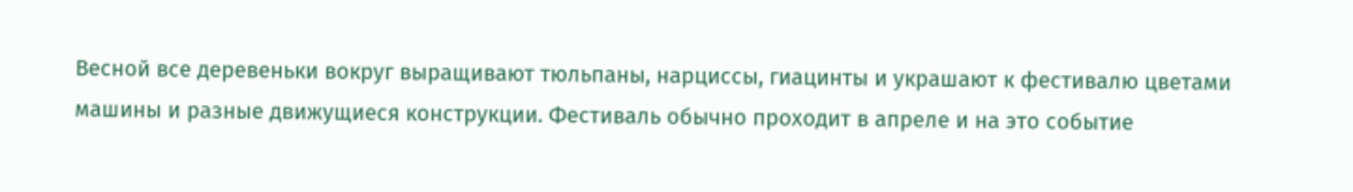Весной все деревеньки вокруг выращивают тюльпаны, нарциссы, гиацинты и украшают к фестивалю цветами машины и разные движущиеся конструкции. Фестиваль обычно проходит в апреле и на это событие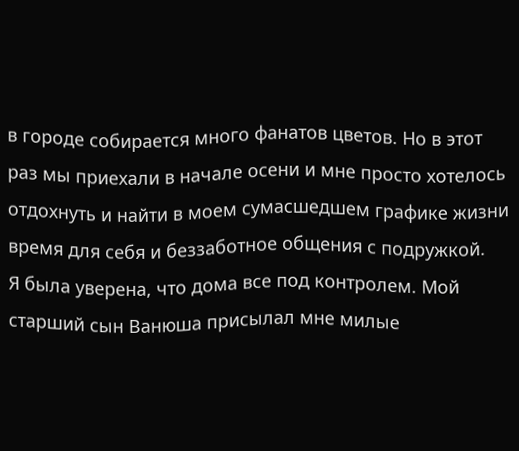в городе собирается много фанатов цветов. Но в этот раз мы приехали в начале осени и мне просто хотелось отдохнуть и найти в моем сумасшедшем графике жизни время для себя и беззаботное общения с подружкой.
Я была уверена, что дома все под контролем. Мой старший сын Ванюша присылал мне милые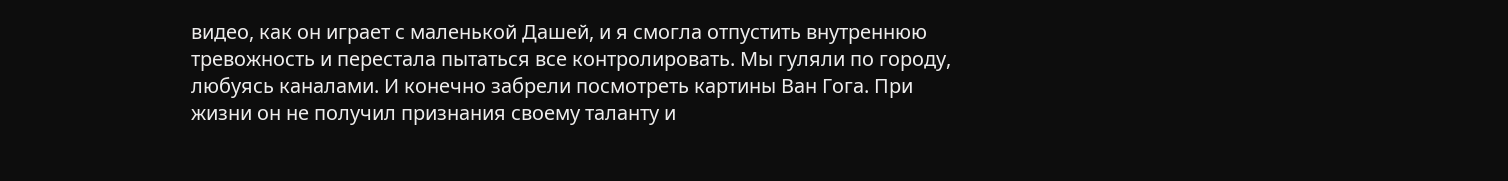видео, как он играет с маленькой Дашей, и я смогла отпустить внутреннюю тревожность и перестала пытаться все контролировать. Мы гуляли по городу, любуясь каналами. И конечно забрели посмотреть картины Ван Гога. При жизни он не получил признания своему таланту и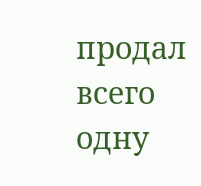продал всего одну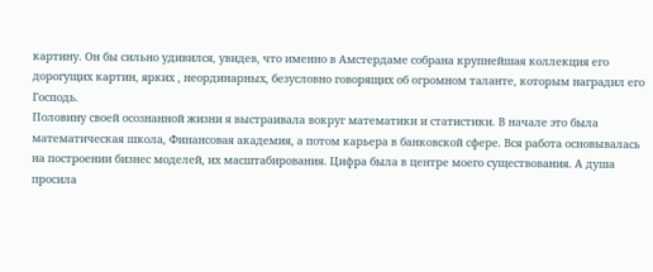картину. Он бы сильно удивился, увидев, что именно в Амстердаме собрана крупнейшая коллекция его дорогущих картин, ярких , неординарных, безусловно говорящих об огромном таланте, которым наградил его Господь.
Половину своей осознанной жизни я выстраивала вокруг математики и статистики. В начале это была математическая школа, Финансовая академия, а потом карьера в банковской сфере. Вся работа основывалась на построении бизнес моделей, их масштабирования. Цифра была в центре моего существования. А душа просила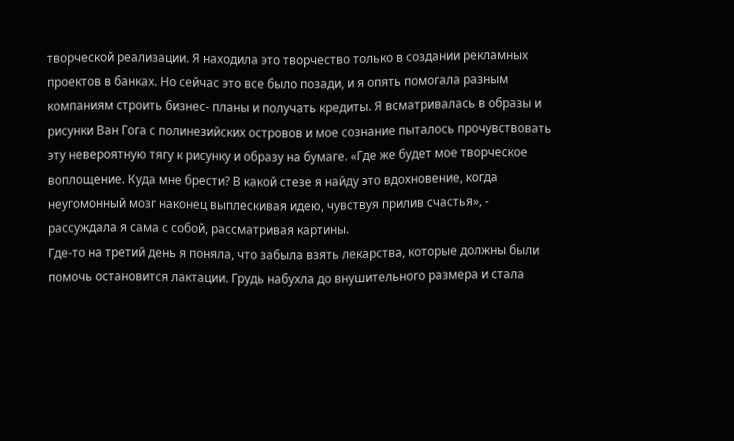творческой реализации. Я находила это творчество только в создании рекламных проектов в банках. Но сейчас это все было позади, и я опять помогала разным компаниям строить бизнес- планы и получать кредиты. Я всматривалась в образы и рисунки Ван Гога с полинезийских островов и мое сознание пыталось прочувствовать эту невероятную тягу к рисунку и образу на бумаге. «Где же будет мое творческое воплощение. Куда мне брести? В какой стезе я найду это вдохновение, когда неугомонный мозг наконец выплескивая идею, чувствуя прилив счастья», - рассуждала я сама с собой, рассматривая картины.
Где-то на третий день я поняла, что забыла взять лекарства, которые должны были помочь остановится лактации. Грудь набухла до внушительного размера и стала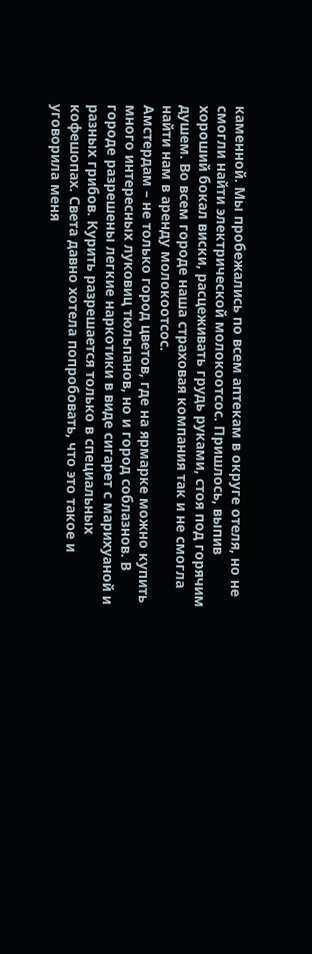каменной. Мы пробежались по всем аптекам в округе отеля, но не смогли найти электрической молокоотсос. Пришлось, выпив хороший бокал виски, расцеживать грудь руками, стоя под горячим душем. Во всем городе наша страховая компания так и не смогла найти нам в аренду молокоотсос.
Амстердам – не только город цветов, где на ярмарке можно купить много интересных луковиц тюльпанов, но и город соблазнов. В городе разрешены легкие наркотики в виде сигарет с марихуаной и разных грибов. Курить разрешается только в специальных кофешопах. Света давно хотела попробовать, что это такое и уговорила меня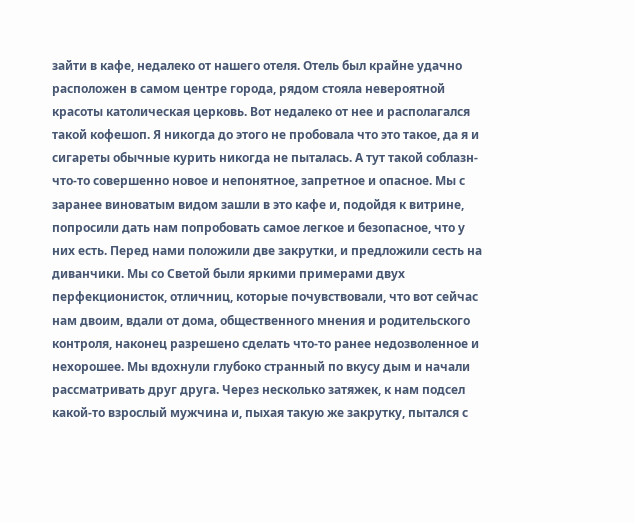зайти в кафе, недалеко от нашего отеля. Отель был крайне удачно расположен в самом центре города, рядом стояла невероятной красоты католическая церковь. Вот недалеко от нее и располагался такой кофешоп. Я никогда до этого не пробовала что это такое, да я и сигареты обычные курить никогда не пыталась. А тут такой соблазн- что-то совершенно новое и непонятное, запретное и опасное. Мы с заранее виноватым видом зашли в это кафе и, подойдя к витрине, попросили дать нам попробовать самое легкое и безопасное, что у них есть. Перед нами положили две закрутки, и предложили сесть на диванчики. Мы со Светой были яркими примерами двух перфекционисток, отличниц, которые почувствовали, что вот сейчас нам двоим, вдали от дома, общественного мнения и родительского контроля, наконец разрешено сделать что-то ранее недозволенное и нехорошее. Мы вдохнули глубоко странный по вкусу дым и начали рассматривать друг друга. Через несколько затяжек, к нам подсел какой-то взрослый мужчина и, пыхая такую же закрутку, пытался с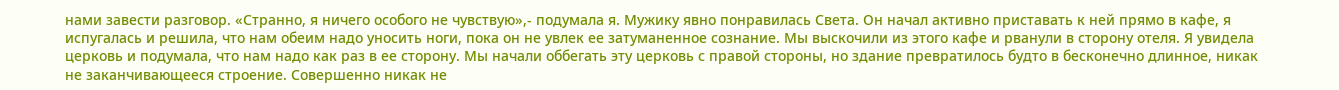нами завести разговор. «Странно, я ничего особого не чувствую»,- подумала я. Мужику явно понравилась Света. Он начал активно приставать к ней прямо в кафе, я испугалась и решила, что нам обеим надо уносить ноги, пока он не увлек ее затуманенное сознание. Мы выскочили из этого кафе и рванули в сторону отеля. Я увидела церковь и подумала, что нам надо как раз в ее сторону. Мы начали оббегать эту церковь с правой стороны, но здание превратилось будто в бесконечно длинное, никак не заканчивающееся строение. Совершенно никак не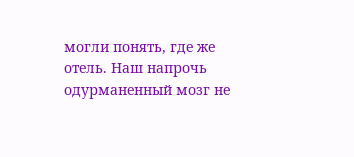могли понять, где же отель. Наш напрочь одурманенный мозг не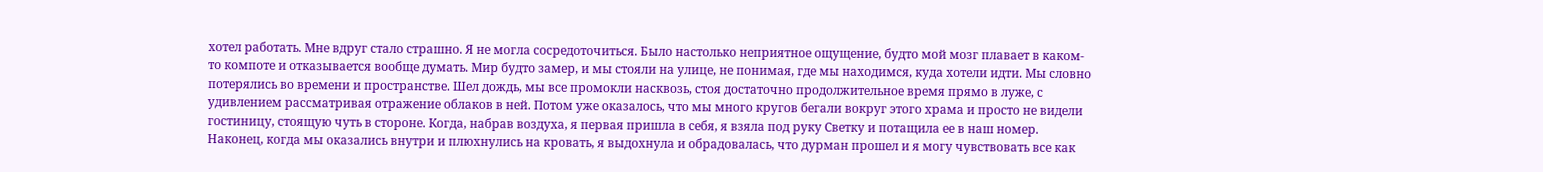хотел работать. Мне вдруг стало страшно. Я не могла сосредоточиться. Было настолько неприятное ощущение, будто мой мозг плавает в каком- то компоте и отказывается вообще думать. Мир будто замер, и мы стояли на улице, не понимая, где мы находимся, куда хотели идти. Мы словно потерялись во времени и пространстве. Шел дождь, мы все промокли насквозь, стоя достаточно продолжительное время прямо в луже, с удивлением рассматривая отражение облаков в ней. Потом уже оказалось, что мы много кругов бегали вокруг этого храма и просто не видели гостиницу, стоящую чуть в стороне. Когда, набрав воздуха, я первая пришла в себя, я взяла под руку Светку и потащила ее в наш номер. Наконец, когда мы оказались внутри и плюхнулись на кровать, я выдохнула и обрадовалась, что дурман прошел и я могу чувствовать все как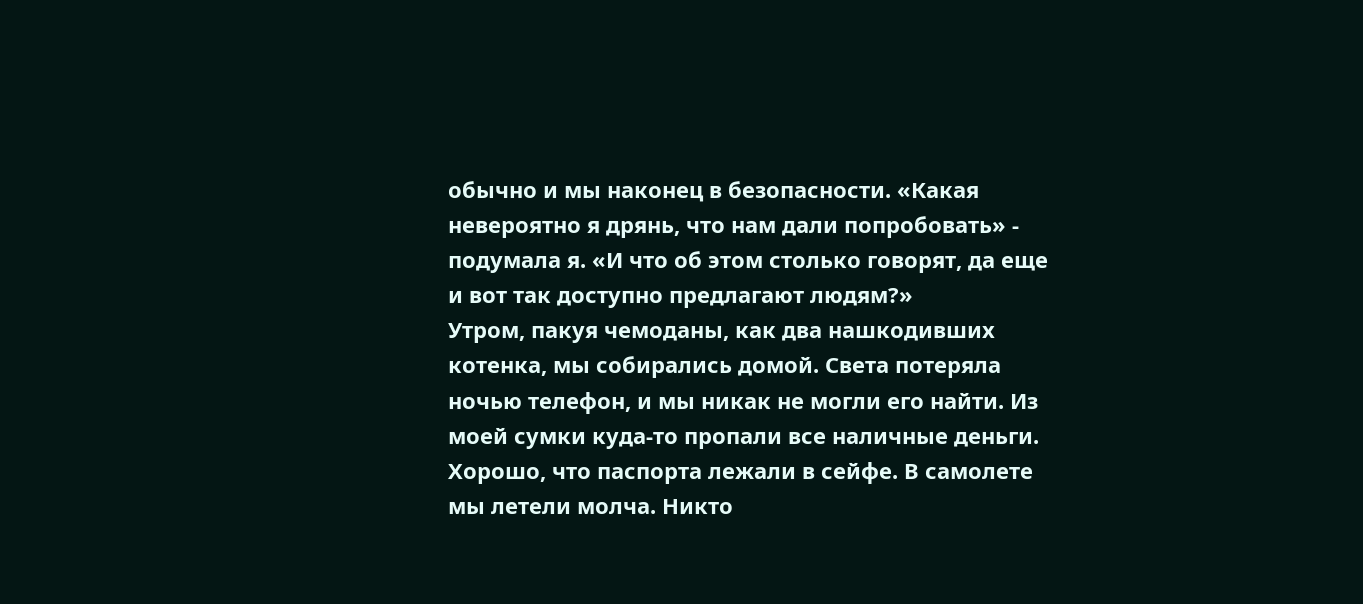обычно и мы наконец в безопасности. «Какая невероятно я дрянь, что нам дали попробовать» - подумала я. «И что об этом столько говорят, да еще и вот так доступно предлагают людям?»
Утром, пакуя чемоданы, как два нашкодивших котенка, мы собирались домой. Света потеряла ночью телефон, и мы никак не могли его найти. Из моей сумки куда-то пропали все наличные деньги. Хорошо, что паспорта лежали в сейфе. В самолете мы летели молча. Никто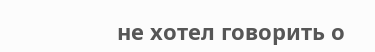не хотел говорить о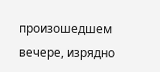произошедшем вечере, изрядно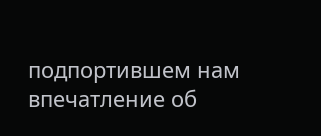подпортившем нам впечатление об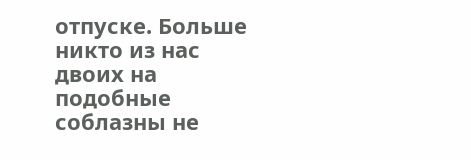отпуске. Больше никто из нас двоих на подобные соблазны не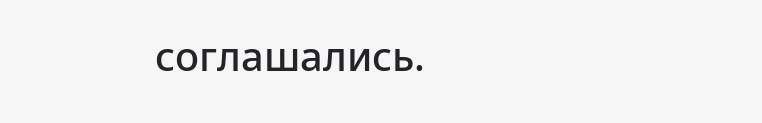соглашались.